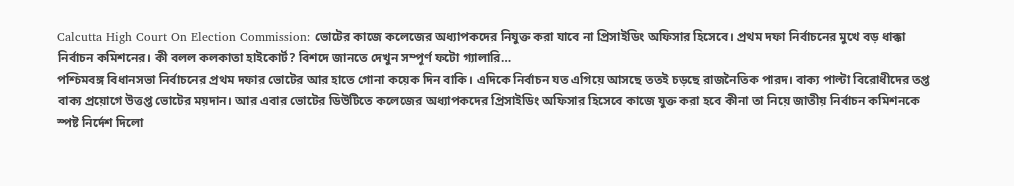Calcutta High Court On Election Commission: ভোটের কাজে কলেজের অধ্যাপকদের নিযুক্ত করা যাবে না প্রিসাইডিং অফিসার হিসেবে। প্রথম দফা নির্বাচনের মুখে বড় ধাক্কা নির্বাচন কমিশনের। কী বলল কলকাতা হাইকোর্ট? বিশদে জানতে দেখুন সম্পূর্ণ ফটো গ্যালারি…
পশ্চিমবঙ্গ বিধানসভা নির্বাচনের প্রথম দফার ভোটের আর হাতে গোনা কয়েক দিন বাকি। এদিকে নির্বাচন যত এগিয়ে আসছে ততই চড়ছে রাজনৈতিক পারদ। বাক্য পাল্টা বিরোধীদের তপ্ত বাক্য প্রয়োগে উত্তপ্ত ভোটের ময়দান। আর এবার ভোটের ডিউটিতে কলেজের অধ্যাপকদের প্রিসাইডিং অফিসার হিসেবে কাজে যুক্ত করা হবে কীনা তা নিয়ে জাতীয় নির্বাচন কমিশনকে স্পষ্ট নির্দেশ দিলো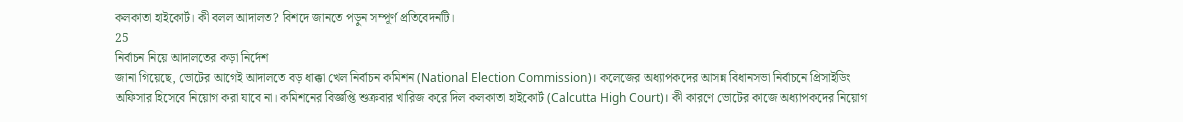কলকাতা হাইকোর্ট। কী বলল আদালত? বিশদে জানতে পড়ুন সম্পূর্ণ প্রতিবেদনটি।
25
নির্বাচন নিয়ে আদালতের কড়া নির্দেশ
জানা গিয়েছে, ভোটের আগেই আদালতে বড় ধাক্কা খেল নির্বাচন কমিশন (National Election Commission)। কলেজের অধ্যাপকদের আসন্ন বিধানসভা নির্বাচনে প্রিসাইডিং অফিসার হিসেবে নিয়োগ করা যাবে না। কমিশনের বিজ্ঞপ্তি শুক্রবার খারিজ করে দিল কলকাতা হাইকোর্ট (Calcutta High Court)। কী কারণে ভোটের কাজে অধ্যাপকদের নিয়োগ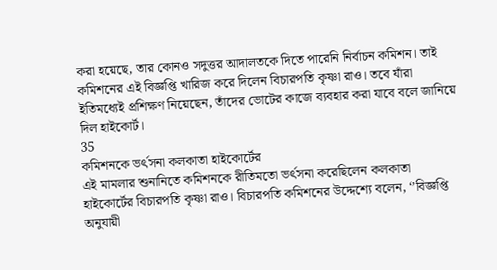করা হয়েছে, তার কোনও সদুত্তর আদালতকে দিতে পারেনি নির্বাচন কমিশন। তাই কমিশনের এই বিজ্ঞপ্তি খারিজ করে দিলেন বিচারপতি কৃষ্ণা রাও। তবে যাঁরা ইতিমধ্যেই প্রশিক্ষণ নিয়েছেন, তাঁদের ভোটের কাজে ব্যবহার করা যাবে বলে জানিয়ে দিল হাইকোর্ট।
35
কমিশনকে ভর্ৎসনা কলকাতা হাইকোর্টের
এই মামলার শুনানিতে কমিশনকে রীতিমতো ভর্ৎসনা করেছিলেন কলকাতা হাইকোর্টের বিচারপতি কৃষ্ণা রাও। বিচারপতি কমিশনের উদ্দেশ্যে বলেন, ‘’বিজ্ঞপ্তি অনুযায়ী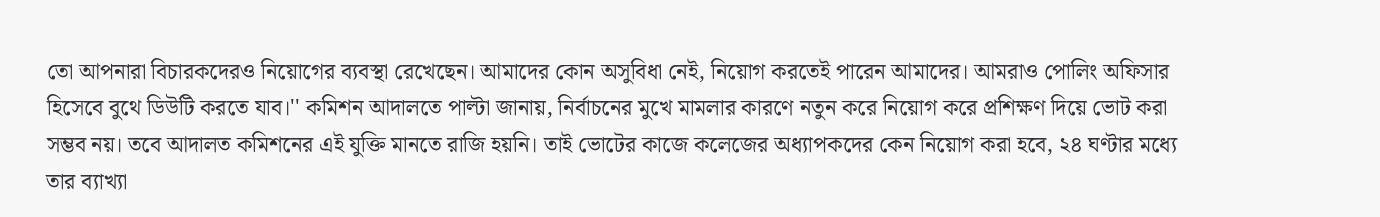তো আপনারা বিচারকদেরও নিয়োগের ব্যবস্থা রেখেছেন। আমাদের কোন অসুবিধা নেই, নিয়োগ করতেই পারেন আমাদের। আমরাও পোলিং অফিসার হিসেবে বুথে ডিউটি করতে যাব।'' কমিশন আদালতে পাল্টা জানায়, নির্বাচনের মুখে মামলার কারণে নতুন করে নিয়োগ করে প্রশিক্ষণ দিয়ে ভোট করা সম্ভব নয়। তবে আদালত কমিশনের এই যুক্তি মানতে রাজি হয়নি। তাই ভোটের কাজে কলেজের অধ্যাপকদের কেন নিয়োগ করা হবে, ২৪ ঘণ্টার মধ্যে তার ব্যাখ্যা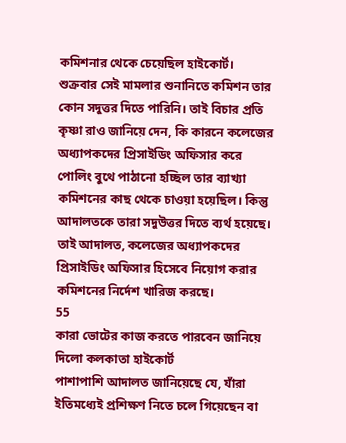কমিশনার থেকে চেয়েছিল হাইকোর্ট।
শুক্রবার সেই মামলার শুনানিতে কমিশন তার কোন সদুত্তর দিতে পারিনি। তাই বিচার প্রতি কৃষ্ণা রাও জানিয়ে দেন, কি কারনে কলেজের অধ্যাপকদের প্রিসাইডিং অফিসার করে পোলিং বুথে পাঠানো হচ্ছিল তার ব্যাখ্যা কমিশনের কাছ থেকে চাওয়া হয়েছিল। কিন্তু আদালতকে তারা সদুউত্তর দিতে ব্যর্থ হয়েছে। তাই আদালত, কলেজের অধ্যাপকদের প্রিসাইডিং অফিসার হিসেবে নিয়োগ করার কমিশনের নির্দেশ খারিজ করছে।
55
কারা ভোটের কাজ করতে পারবেন জানিয়ে দিলো কলকাতা হাইকোর্ট
পাশাপাশি আদালত জানিয়েছে যে, যাঁরা ইতিমধ্যেই প্রশিক্ষণ নিতে চলে গিয়েছেন বা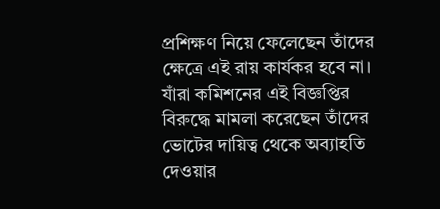প্রশিক্ষণ নিয়ে ফেলেছেন তাঁদের ক্ষেত্রে এই রায় কার্যকর হবে না। যাঁরা কমিশনের এই বিজ্ঞপ্তির বিরুদ্ধে মামলা করেছেন তাঁদের ভোটের দায়িত্ব থেকে অব্যাহতি দেওয়ার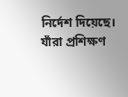নির্দেশ দিয়েছে। যাঁরা প্রশিক্ষণ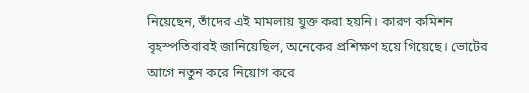নিয়েছেন, তাঁদের এই মামলায় যুক্ত করা হয়নি। কারণ কমিশন বৃহস্পতিবারই জানিয়েছিল, অনেকের প্রশিক্ষণ হয়ে গিয়েছে। ভোটের আগে নতুন করে নিয়োগ করে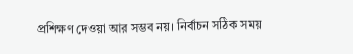প্রশিক্ষণ দেওয়া আর সম্ভব নয়। নির্বাচন সঠিক সময়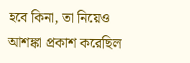হবে কিনা, তা নিয়েও আশঙ্কা প্রকাশ করেছিল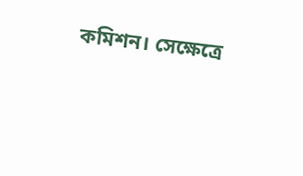কমিশন। সেক্ষেত্রে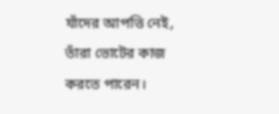যাঁদের আপত্তি নেই, তাঁরা ভোটের কাজ করতে পারেন।